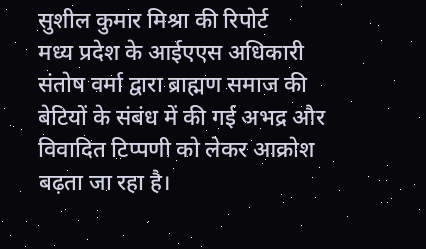सुशील कुमार मिश्रा की रिपोर्ट
मध्य प्रदेश के आईएएस अधिकारी संतोष वर्मा द्वारा ब्राह्मण समाज की बेटियों के संबंध में की गई अभद्र और विवादित टिप्पणी को लेकर आक्रोश बढ़ता जा रहा है।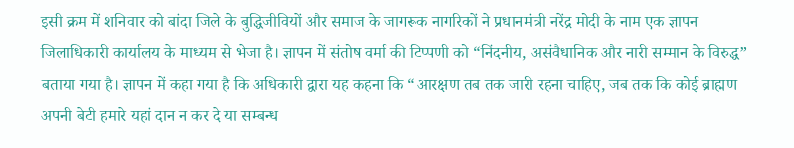इसी क्रम में शनिवार को बांदा जिले के बुद्धिजीवियों और समाज के जागरूक नागरिकों ने प्रधानमंत्री नरेंद्र मोदी के नाम एक ज्ञापन जिलाधिकारी कार्यालय के माध्यम से भेजा है। ज्ञापन में संतोष वर्मा की टिप्पणी को “निंदनीय, असंवैधानिक और नारी सम्मान के विरुद्ध” बताया गया है। ज्ञापन में कहा गया है कि अधिकारी द्वारा यह कहना कि “आरक्षण तब तक जारी रहना चाहिए, जब तक कि कोई ब्राह्मण अपनी बेटी हमारे यहां दान न कर दे या सम्बन्ध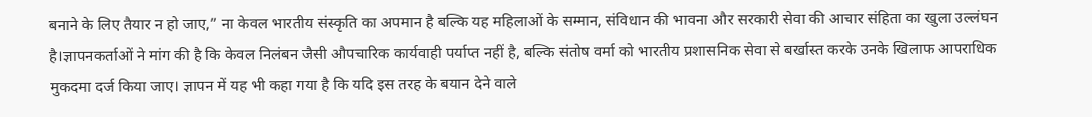बनाने के लिए तैयार न हो जाए,” ना केवल भारतीय संस्कृति का अपमान है बल्कि यह महिलाओं के सम्मान, संविधान की भावना और सरकारी सेवा की आचार संहिता का खुला उल्लंघन है।ज्ञापनकर्ताओं ने मांग की है कि केवल निलंबन जैसी औपचारिक कार्यवाही पर्याप्त नहीं है, बल्कि संतोष वर्मा को भारतीय प्रशासनिक सेवा से बर्खास्त करके उनके खिलाफ आपराधिक मुकदमा दर्ज किया जाए। ज्ञापन में यह भी कहा गया है कि यदि इस तरह के बयान देने वाले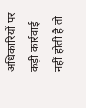अधिकारियों पर कड़ी कार्रवाई नहीं होती है तो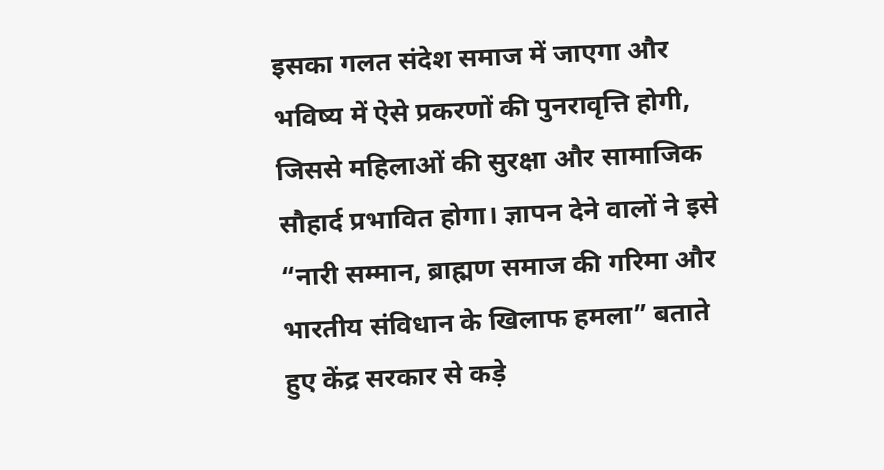इसका गलत संदेश समाज में जाएगा और भविष्य में ऐसे प्रकरणों की पुनरावृत्ति होगी, जिससे महिलाओं की सुरक्षा और सामाजिक सौहार्द प्रभावित होगा। ज्ञापन देने वालों ने इसे “नारी सम्मान, ब्राह्मण समाज की गरिमा और भारतीय संविधान के खिलाफ हमला” बताते हुए केंद्र सरकार से कड़े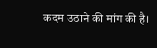कदम उठाने की मांग की है।